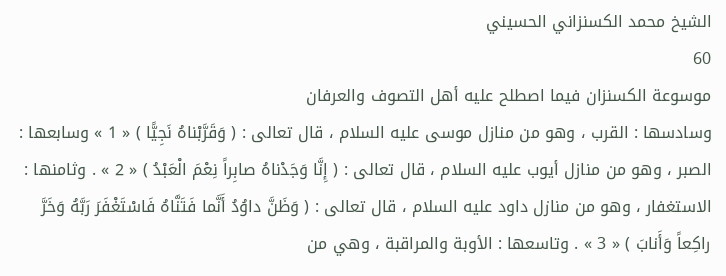الشيخ محمد الكسنزاني الحسيني
60
موسوعة الكسنزان فيما اصطلح عليه أهل التصوف والعرفان
وسادسها : القرب ، وهو من منازل موسى عليه السلام ، قال تعالى : ( وَقَرَّبْناهُ نَجِيًّا ) « 1 » وسابعها : الصبر ، وهو من منازل أيوب عليه السلام ، قال تعالى : ( إِنَّا وَجَدْناهُ صابِراً نِعْمَ الْعَبْدُ ) « 2 » . وثامنها : الاستغفار ، وهو من منازل داود عليه السلام ، قال تعالى : ( وَظَنَّ داوُدُ أَنَّما فَتَنَّاهُ فَاسْتَغْفَرَ رَبَّهُ وَخَرَّ راكِعاً وَأَنابَ ) « 3 » . وتاسعها : الأوبة والمراقبة ، وهي من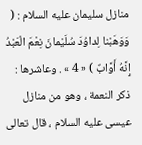منازل سليمان عليه السلام : ( وَوَهَبْنا لِداوُدَ سُلَيْمانَ نِعْمَ الْعَبْدُ إِنَّهُ أَوَّابٌ ) « 4 » . وعاشرها : ذكر النعمة ، وهو من منازل عيسى عليه السلام ، قال تعالى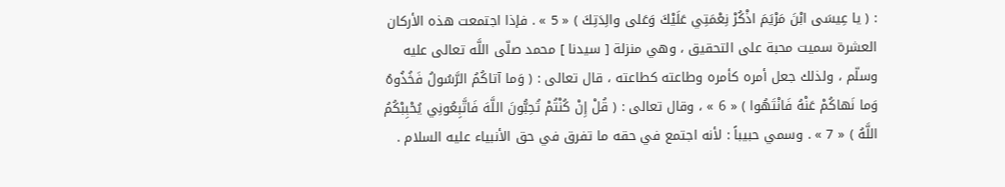: ( يا عِيسَى ابْنَ مَرْيَمَ اذْكُرْ نِعْمَتِي عَلَيْكَ وَعَلى والِدَتِكَ ) « 5 » . فإذا اجتمعت هذه الأركان العشرة سميت محبة على التحقيق ، وهي منزلة [ سيدنا ] محمد صلّى اللَّه تعالى عليه وسلّم ، ولذلك جعل أمره كأمره وطاعته كطاعته ، قال تعالى : ( وَما آتاكُمُ الرَّسُولُ فَخُذُوهُ وَما نَهاكُمْ عَنْهُ فَانْتَهُوا ) « 6 » ، وقال تعالى : ( قُلْ إِنْ كُنْتُمْ تُحِبُّونَ اللَّهَ فَاتَّبِعُونِي يُحْبِبْكُمُ اللَّهُ ) « 7 » . وسمي حبيباً : لأنه اجتمع في حقه ما تفرق في حق الأنبياء عليه السلام .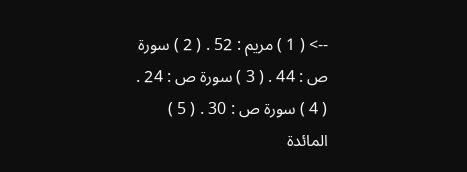--> ( 1 ) مريم : 52 . ( 2 ) سورة ص : 44 . ( 3 ) سورة ص : 24 . ( 4 ) سورة ص : 30 . ( 5 ) المائدة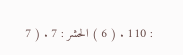: 110 . ( 6 ) الحشر : 7 . ( 7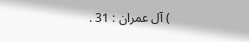) آل عمران : 31 .